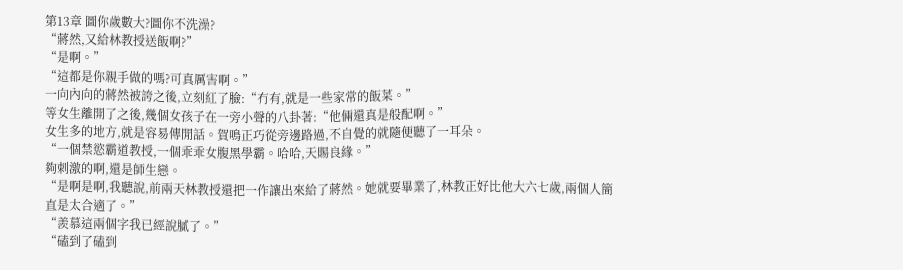第13章 圖你歲數大?圖你不洗澡?
“蔣然,又給林教授送飯啊?”
“是啊。”
“這都是你親手做的嗎?可真厲害啊。”
一向內向的蔣然被誇之後,立刻紅了臉:“冇有,就是一些家常的飯菜。”
等女生離開了之後,幾個女孩子在一旁小聲的八卦著:“他倆還真是般配啊。”
女生多的地方,就是容易傳閒話。賀鳴正巧從旁邊路過,不自覺的就隨便聽了一耳朵。
“一個禁慾霸道教授,一個乖乖女腹黑學霸。哈哈,天賜良緣。”
夠刺激的啊,還是師生戀。
“是啊是啊,我聽說,前兩天林教授還把一作讓出來給了蔣然。她就要畢業了,林教正好比他大六七歲,兩個人簡直是太合適了。”
“羨慕這兩個字我已經說膩了。”
“磕到了磕到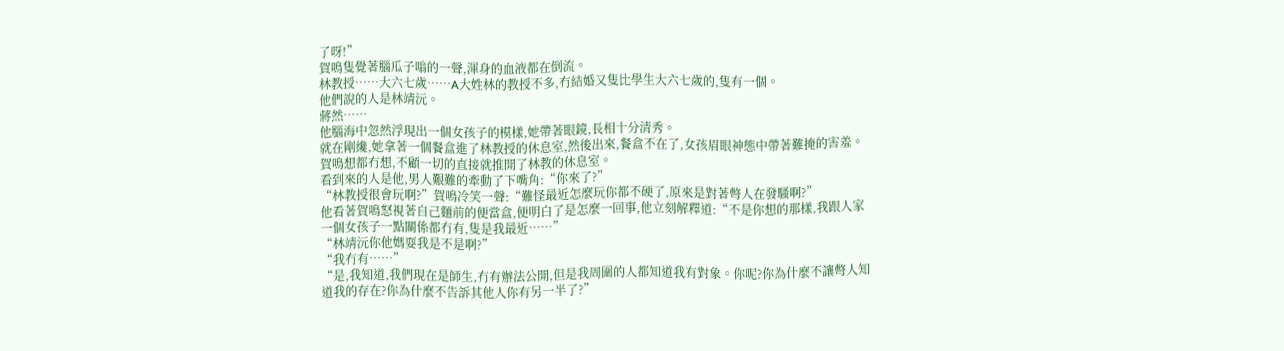了呀!”
賀鳴隻覺著腦瓜子嗡的一聲,渾身的血液都在倒流。
林教授……大六七歲……A大姓林的教授不多,冇結婚又隻比學生大六七歲的,隻有一個。
他們說的人是林靖沅。
蔣然……
他腦海中忽然浮現出一個女孩子的模樣,她帶著眼鏡,長相十分清秀。
就在剛纔,她拿著一個餐盒進了林教授的休息室,然後出來,餐盒不在了,女孩眉眼神態中帶著難掩的害羞。
賀鳴想都冇想,不顧一切的直接就推開了林教的休息室。
看到來的人是他,男人艱難的牽動了下嘴角:“你來了?”
“林教授很會玩啊?”賀鳴冷笑一聲:“難怪最近怎麼玩你都不硬了,原來是對著彆人在發騷啊?”
他看著賀鳴怒視著自己麵前的便當盒,便明白了是怎麼一回事,他立刻解釋道:“不是你想的那樣,我跟人家一個女孩子一點關係都冇有,隻是我最近……”
“林靖沅你他媽耍我是不是啊?”
“我冇有……”
“是,我知道,我們現在是師生,冇有辦法公開,但是我周圍的人都知道我有對象。你呢?你為什麼不讓彆人知道我的存在?你為什麼不告訴其他人你有另一半了?”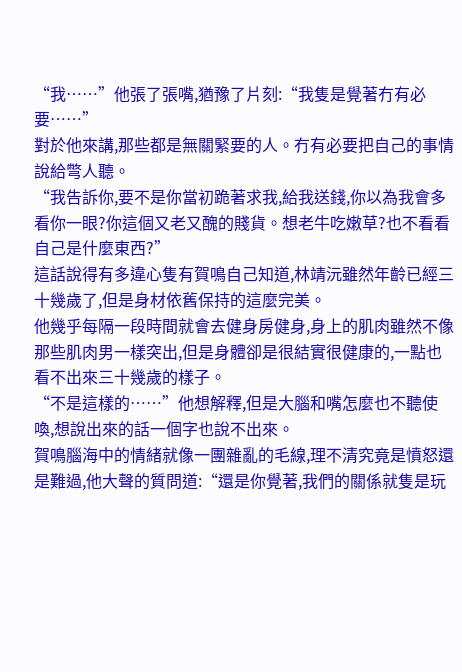“我……”他張了張嘴,猶豫了片刻:“我隻是覺著冇有必要……”
對於他來講,那些都是無關緊要的人。冇有必要把自己的事情說給彆人聽。
“我告訴你,要不是你當初跪著求我,給我送錢,你以為我會多看你一眼?你這個又老又醜的賤貨。想老牛吃嫩草?也不看看自己是什麼東西?”
這話說得有多違心隻有賀鳴自己知道,林靖沅雖然年齡已經三十幾歲了,但是身材依舊保持的這麼完美。
他幾乎每隔一段時間就會去健身房健身,身上的肌肉雖然不像那些肌肉男一樣突出,但是身體卻是很結實很健康的,一點也看不出來三十幾歲的樣子。
“不是這樣的……”他想解釋,但是大腦和嘴怎麼也不聽使喚,想說出來的話一個字也說不出來。
賀鳴腦海中的情緒就像一團雜亂的毛線,理不清究竟是憤怒還是難過,他大聲的質問道:“還是你覺著,我們的關係就隻是玩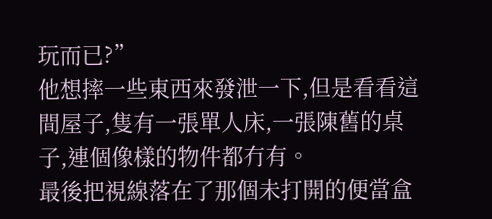玩而已?”
他想摔一些東西來發泄一下,但是看看這間屋子,隻有一張單人床,一張陳舊的桌子,連個像樣的物件都冇有。
最後把視線落在了那個未打開的便當盒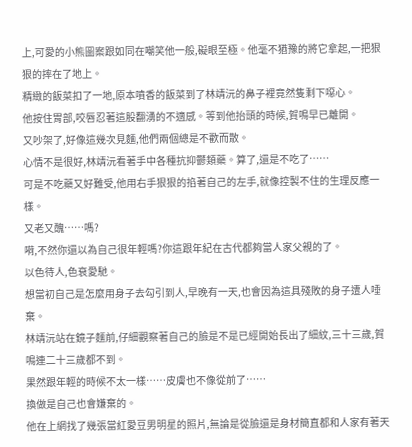上,可愛的小熊圖案跟如同在嘲笑他一般,礙眼至極。他毫不猶豫的將它拿起,一把狠狠的摔在了地上。
精緻的飯菜扣了一地,原本噴香的飯菜到了林靖沅的鼻子裡竟然隻剩下噁心。
他按住胃部,咬唇忍著這股翻湧的不適感。等到他抬頭的時候,賀鳴早已離開。
又吵架了,好像這幾次見麵,他們兩個總是不歡而散。
心情不是很好,林靖沅看著手中各種抗抑鬱類藥。算了,還是不吃了……
可是不吃藥又好難受,他用右手狠狠的掐著自己的左手,就像控製不住的生理反應一樣。
又老又醜……嗎?
嗬,不然你還以為自己很年輕嗎?你這跟年紀在古代都夠當人家父親的了。
以色待人,色衰愛馳。
想當初自己是怎麼用身子去勾引到人,早晚有一天,也會因為這具殘敗的身子遭人唾棄。
林靖沅站在鏡子麵前,仔細觀察著自己的臉是不是已經開始長出了細紋,三十三歲,賀鳴連二十三歲都不到。
果然跟年輕的時候不太一樣……皮膚也不像從前了……
換做是自己也會嫌棄的。
他在上網找了幾張當紅愛豆男明星的照片,無論是從臉還是身材簡直都和人家有著天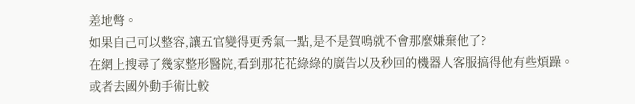差地彆。
如果自己可以整容,讓五官變得更秀氣一點,是不是賀鳴就不會那麼嫌棄他了?
在網上搜尋了幾家整形醫院,看到那花花綠綠的廣告以及秒回的機器人客服搞得他有些煩躁。
或者去國外動手術比較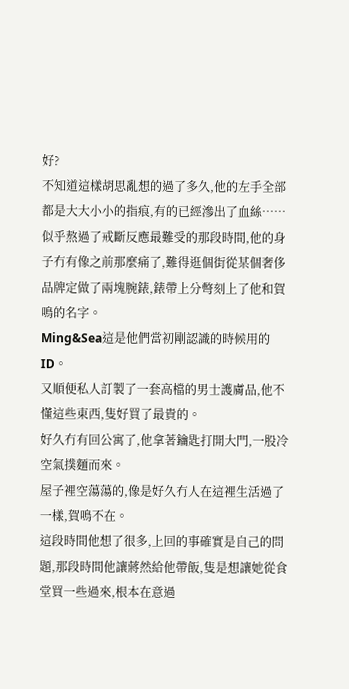好?
不知道這樣胡思亂想的過了多久,他的左手全部都是大大小小的指痕,有的已經滲出了血絲……
似乎熬過了戒斷反應最難受的那段時間,他的身子冇有像之前那麼痛了,難得逛個街從某個奢侈品牌定做了兩塊腕錶,錶帶上分彆刻上了他和賀鳴的名字。
Ming&Sea這是他們當初剛認識的時候用的ID。
又順便私人訂製了一套高檔的男士護膚品,他不懂這些東西,隻好買了最貴的。
好久冇有回公寓了,他拿著鑰匙打開大門,一股冷空氣撲麵而來。
屋子裡空蕩蕩的,像是好久冇人在這裡生活過了一樣,賀鳴不在。
這段時間他想了很多,上回的事確實是自己的問題,那段時間他讓蔣然給他帶飯,隻是想讓她從食堂買一些過來,根本在意過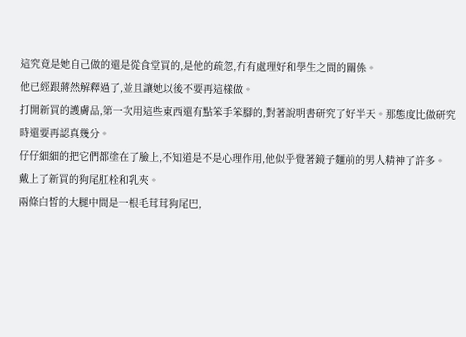這究竟是她自己做的還是從食堂買的,是他的疏忽,冇有處理好和學生之間的關係。
他已經跟蔣然解釋過了,並且讓她以後不要再這樣做。
打開新買的護膚品,第一次用這些東西還有點笨手笨腳的,對著說明書研究了好半天。那態度比做研究時還要再認真幾分。
仔仔細細的把它們都塗在了臉上,不知道是不是心理作用,他似乎覺著鏡子麵前的男人精神了許多。
戴上了新買的狗尾肛栓和乳夾。
兩條白皙的大腿中間是一根毛茸茸狗尾巴,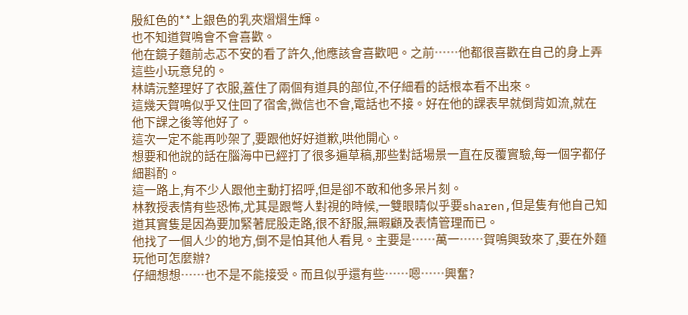殷紅色的**上銀色的乳夾熠熠生輝。
也不知道賀鳴會不會喜歡。
他在鏡子麵前忐忑不安的看了許久,他應該會喜歡吧。之前……他都很喜歡在自己的身上弄這些小玩意兒的。
林靖沅整理好了衣服,蓋住了兩個有道具的部位,不仔細看的話根本看不出來。
這幾天賀鳴似乎又住回了宿舍,微信也不會,電話也不接。好在他的課表早就倒背如流,就在他下課之後等他好了。
這次一定不能再吵架了,要跟他好好道歉,哄他開心。
想要和他說的話在腦海中已經打了很多遍草稿,那些對話場景一直在反覆實驗,每一個字都仔細斟酌。
這一路上,有不少人跟他主動打招呼,但是卻不敢和他多呆片刻。
林教授表情有些恐怖,尤其是跟彆人對視的時候,一雙眼睛似乎要sharen,但是隻有他自己知道其實隻是因為要加緊著屁股走路,很不舒服,無暇顧及表情管理而已。
他找了一個人少的地方,倒不是怕其他人看見。主要是……萬一……賀鳴興致來了,要在外麵玩他可怎麼辦?
仔細想想……也不是不能接受。而且似乎還有些……嗯……興奮?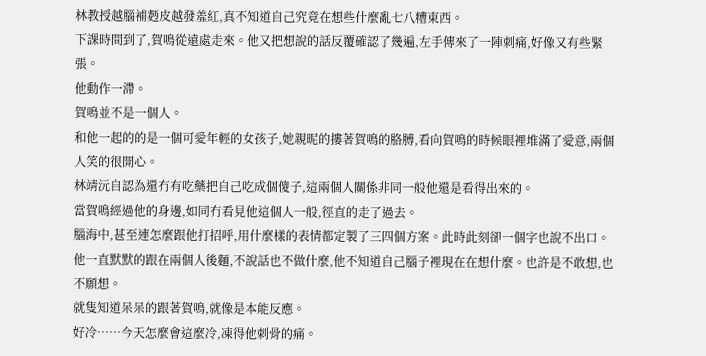林教授越腦補麪皮越發羞紅,真不知道自己究竟在想些什麼亂七八糟東西。
下課時間到了,賀鳴從遠處走來。他又把想說的話反覆確認了幾遍,左手傳來了一陣刺痛,好像又有些緊張。
他動作一滯。
賀鳴並不是一個人。
和他一起的的是一個可愛年輕的女孩子,她親昵的摟著賀鳴的胳膊,看向賀鳴的時候眼裡堆滿了愛意,兩個人笑的很開心。
林靖沅自認為還冇有吃藥把自己吃成個傻子,這兩個人關係非同一般他還是看得出來的。
當賀鳴經過他的身邊,如同冇看見他這個人一般,徑直的走了過去。
腦海中,甚至連怎麼跟他打招呼,用什麼樣的表情都定製了三四個方案。此時此刻卻一個字也說不出口。
他一直默默的跟在兩個人後麵,不說話也不做什麼,他不知道自己腦子裡現在在想什麼。也許是不敢想,也不願想。
就隻知道呆呆的跟著賀鳴,就像是本能反應。
好冷……今天怎麼會這麼冷,凍得他刺骨的痛。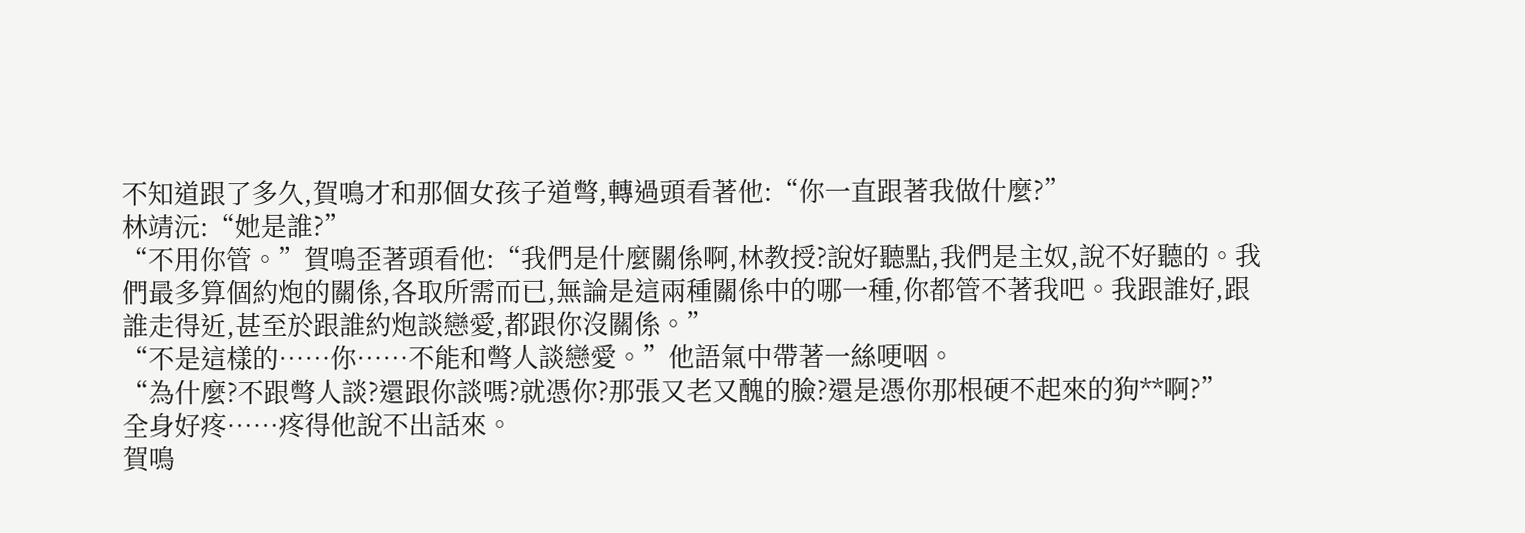不知道跟了多久,賀鳴才和那個女孩子道彆,轉過頭看著他:“你一直跟著我做什麼?”
林靖沅:“她是誰?”
“不用你管。”賀鳴歪著頭看他:“我們是什麼關係啊,林教授?說好聽點,我們是主奴,說不好聽的。我們最多算個約炮的關係,各取所需而已,無論是這兩種關係中的哪一種,你都管不著我吧。我跟誰好,跟誰走得近,甚至於跟誰約炮談戀愛,都跟你沒關係。”
“不是這樣的……你……不能和彆人談戀愛。”他語氣中帶著一絲哽咽。
“為什麼?不跟彆人談?還跟你談嗎?就憑你?那張又老又醜的臉?還是憑你那根硬不起來的狗**啊?”
全身好疼……疼得他說不出話來。
賀鳴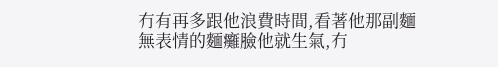冇有再多跟他浪費時間,看著他那副麵無表情的麵癱臉他就生氣,冇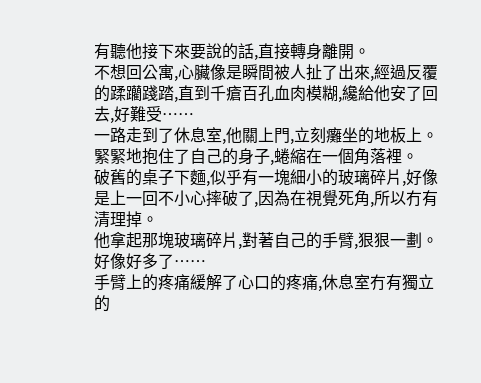有聽他接下來要說的話,直接轉身離開。
不想回公寓,心臟像是瞬間被人扯了出來,經過反覆的蹂躪踐踏,直到千瘡百孔血肉模糊,纔給他安了回去,好難受……
一路走到了休息室,他關上門,立刻癱坐的地板上。緊緊地抱住了自己的身子,蜷縮在一個角落裡。
破舊的桌子下麵,似乎有一塊細小的玻璃碎片,好像是上一回不小心摔破了,因為在視覺死角,所以冇有清理掉。
他拿起那塊玻璃碎片,對著自己的手臂,狠狠一劃。
好像好多了……
手臂上的疼痛緩解了心口的疼痛,休息室冇有獨立的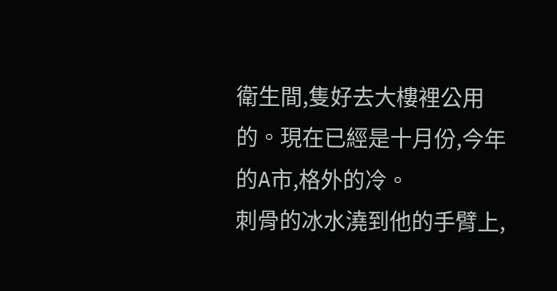衛生間,隻好去大樓裡公用的。現在已經是十月份,今年的A市,格外的冷。
刺骨的冰水澆到他的手臂上,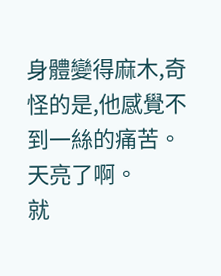身體變得麻木,奇怪的是,他感覺不到一絲的痛苦。
天亮了啊。
就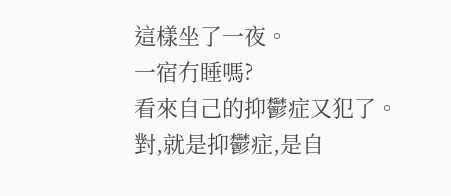這樣坐了一夜。
一宿冇睡嗎?
看來自己的抑鬱症又犯了。
對,就是抑鬱症,是自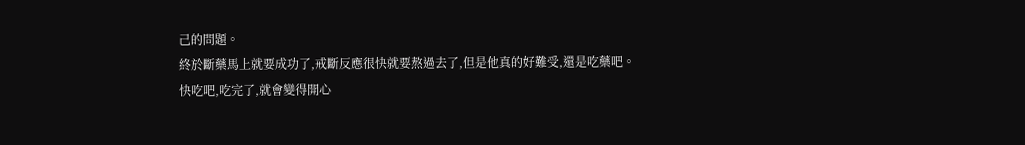己的問題。
終於斷藥馬上就要成功了,戒斷反應很快就要熬過去了,但是他真的好難受,還是吃藥吧。
快吃吧,吃完了,就會變得開心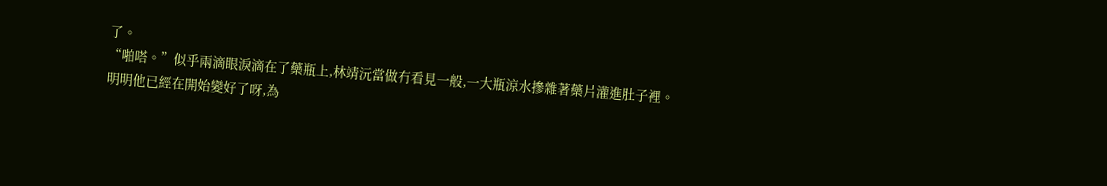了。
“啪嗒。”似乎兩滴眼淚滴在了藥瓶上,林靖沅當做冇看見一般,一大瓶涼水摻雜著藥片灌進肚子裡。
明明他已經在開始變好了呀,為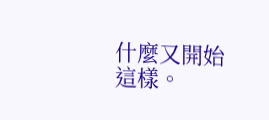什麼又開始這樣。